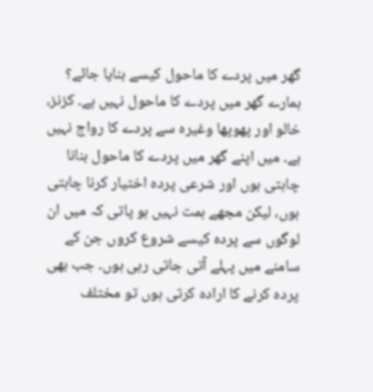گھر میں پردے کا ماحول کیسے بنایا جائے؟ ہمارے گھر میں پردے کا ماحول نہیں ہے۔ کزنز، خالو اور پھوپھا وغیرہ سے پردے کا رواج نہیں ہے۔ میں اپنے گھر میں پردے کا ماحول بنانا چاہتی ہوں اور شرعی پردہ اختیار کرنا چاہتی ہوں، لیکن مجھے ہمت نہیں ہو پاتی کہ میں ان لوگوں سے پردہ کیسے شروع کروں جن کے سامنے میں پہلے آتی جاتی رہی ہوں۔ جب بھی پردہ کرنے کا ارادہ کرتی ہوں تو مختلف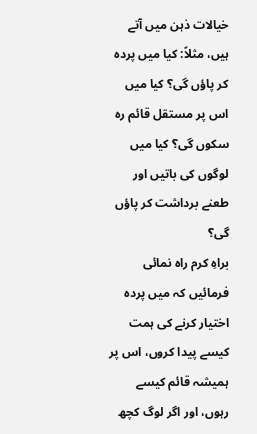خیالات ذہن میں آتے ہیں، مثلاً: کیا میں پردہ کر پاؤں گی؟ کیا میں اس پر مستقل قائم رہ سکوں گی؟ کیا میں لوگوں کی باتیں اور طعنے برداشت کر پاؤں گی؟
براہِ کرم راہ نمائی فرمائیں کہ میں پردہ اختیار کرنے کی ہمت کیسے پیدا کروں، اس پر ہمیشہ قائم کیسے رہوں، اور اگر لوگ کچھ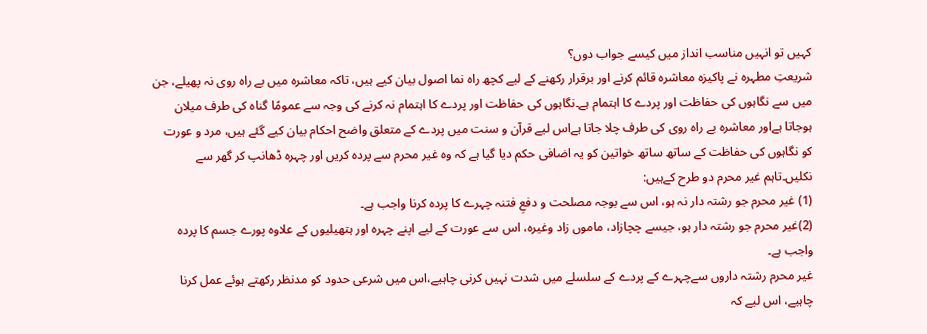کہیں تو انہیں مناسب انداز میں کیسے جواب دوں؟
شریعتِ مطہرہ نے پاکیزہ معاشرہ قائم کرنے اور برقرار رکھنے کے لیے کچھ راہ نما اصول بیان کیے ہیں، تاکہ معاشرہ میں بے راہ روی نہ پھیلے، جن میں سے نگاہوں کی حفاظت اور پردے کا اہتمام ہے۔نگاہوں کی حفاظت اور پردے کا اہتمام نہ کرنے کی وجہ سے عمومًا گناہ کی طرف میلان ہوجاتا ہےاور معاشرہ بے راہ روی کی طرف چلا جاتا ہےاس لیے قرآن و سنت میں پردے کے متعلق واضح احکام بیان کیے گئے ہیں، مرد و عورت کو نگاہوں کی حفاظت کے ساتھ ساتھ خواتین کو یہ اضافی حکم دیا گیا ہے کہ وہ غیر محرم سے پردہ کریں اور چہرہ ڈھانپ کر گھر سے نکلیں۔تاہم غیر محرم دو طرح کےہیں:
(1) غیر محرم جو رشتہ دار نہ ہو، اس سے بوجہ مصلحت و دفعِ فتنہ چہرے کا پردہ کرنا واجب ہے۔
(2)غیر محرم جو رشتہ دار ہو، جیسے چچازاد، ماموں زاد وغیرہ، اس سے عورت کے لیے اپنے چہرہ اور ہتھیلیوں کے علاوہ پورے جسم کا پردہ واجب ہے۔
غیر محرم رشتہ داروں سےچہرے کے پردے کے سلسلے میں شدت نہیں کرنی چاہیے،اس میں شرعی حدود کو مدنظر رکھتے ہوئے عمل کرنا چاہیے، اس لیے کہ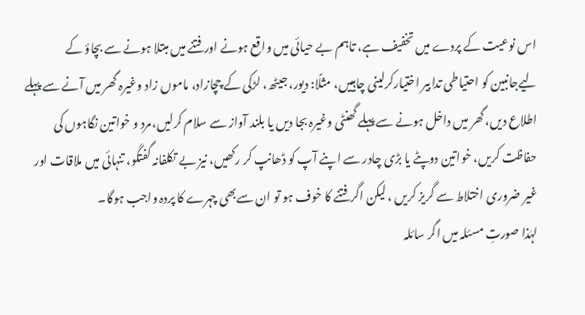اس نوعیت کے پردے میں تخفیف ہے، تاہم بے حیائی میں واقع ہونے اور فتنے میں مبتلا ہونے سے بچاؤ کے لیےجانبین کو احتیاطی تدابیر اختیارکرلینی چاہییں، مثلًا: دیور، جیٹھ، لڑکی کے چچازاد، ماموں زاد وغیرہ گھر میں آنے سے پہلے اطلاع دیں،گھر میں داخل ہونے سے پہلے گھنٹی وغیرہ بجا دیں یا بلند آواز سے سلام کرلیں،مرد و خواتین نگاہوں کی حفاظت کریں، خواتین دوپٹے یا بڑی چادر سے اپنے آپ کو ڈھانپ کر رکھیں، نیز بے تکلفانہ گفتگو، تنہائی میں ملاقات اور غیر ضروری اختلاط سے گریز کریں ، لیکن اگر فتنے کا خوف ہو تو ان سےبھی چہرے کا پردہ واجب ہوگا۔
لہٰذا صورتِ مسئلہ میں اگر سائلہ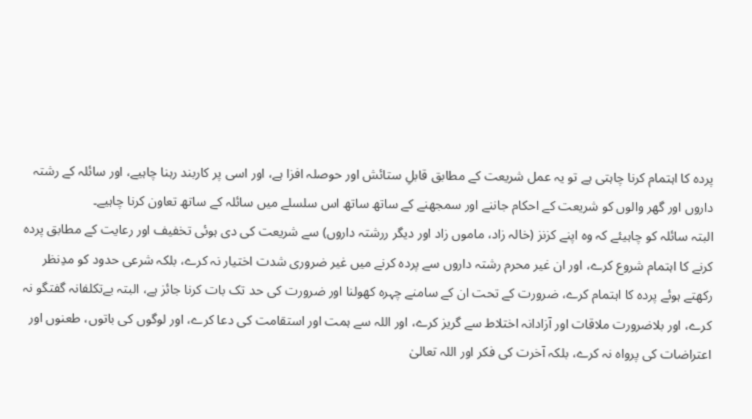پردہ کا اہتمام کرنا چاہتی ہے تو یہ عمل شریعت کے مطابق قابلِ ستائش اور حوصلہ افزا ہے، اور اسی پر کاربند رہنا چاہیے، اور سائلہ کے رشتہ داروں اور گھر والوں کو شریعت کے احکام جاننے اور سمجھنے کے ساتھ ساتھ اس سلسلے میں سائلہ کے ساتھ تعاون کرنا چاہیے۔
البتہ سائلہ کو چاہیئے کہ وہ اپنے کزنز (خالہ زاد، ماموں زاد اور دیگر ررشتہ داروں) سے شریعت کی دی ہوئی تخفیف اور رعایت کے مطابق پردہ کرنے کا اہتمام شروع کرے، اور ان غیر محرم رشتہ داروں سے پردہ کرنے میں غیر ضروری شدت اختیار نہ کرے، بلکہ شرعی حدود کو مدِنظر رکھتے ہوئے پردہ کا اہتمام کرے، ضرورت کے تحت ان کے سامنے چہرہ کھولنا اور ضرورت کی حد تک بات کرنا جائز ہے، البتہ بےتکلفانہ گفتگو نہ کرے، اور بلاضرورت ملاقات اور آزادانہ اختلاط سے گریز کرے، اور اللہ سے ہمت اور استقامت کی دعا کرے، اور لوگوں کی باتوں، طعنوں اور اعتراضات کی پرواہ نہ کرے، بلکہ آخرت کی فکر اور اللہ تعالیٰ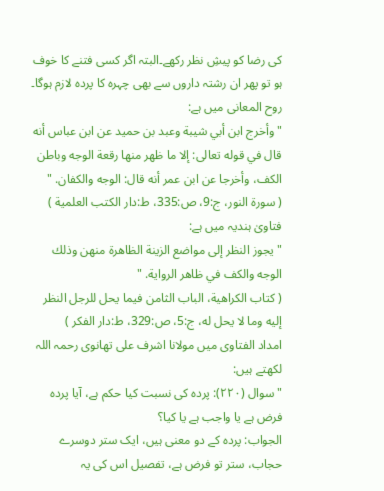کی رضا کو پیشِ نظر رکھے۔البتہ اگر کسی فتنے کا خوف ہو تو پھر ان رشتہ داروں سے بھی چہرہ کا پردہ لازم ہوگا۔
روح المعانی میں ہے:
" وأخرج ابن أبي شيبة وعبد بن حميد عن ابن عباس أنه قال في قوله تعالى: إلا ما ظهر منها رقعة الوجه وباطن الكف، وأخرجا عن ابن عمر أنه قال: الوجه والكفان. "
( سورۃ النور، ج:9، ص:335، ط:دار الكتب العلمية )
فتاویٰ ہندیہ میں ہے:
" يجوز النظر إلى مواضع الزينة الظاهرة منهن وذلك الوجه والكف في ظاهر الرواية. "
( كتاب الكراهية، الباب الثامن فيما يحل للرجل النظر إليه وما لا يحل له، ج:5، ص:329، ط:دار الفکر )
امداد الفتاوی میں مولانا اشرف علی تھانوی رحمہ اللہ لکھتے ہیں:
" سوال (۲۲۰): پردہ کی نسبت کیا حکم ہے، آیا پردہ فرض ہے یا واجب ہے یا کیا؟
الجواب: پردہ کے دو معنی ہیں، ایک ستر دوسرے حجاب، ستر تو فرض ہے، تفصیل اس کی یہ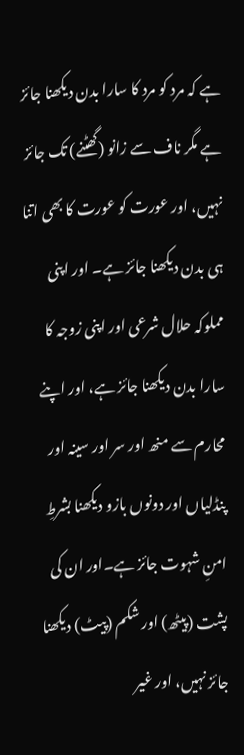ہے کہ مرد کو مرد کا سارا بدن دیکھنا جائز ہے مگر ناف سے زانو (گھٹنے) تک جائز نہیں، اور عورت کو عورت کا بھی اتنا ہی بدن دیکھنا جائز ہے۔ اور اپنی مملوکہ حلال شرعی اور اپنی زوجہ کا سارا بدن دیکھنا جائز ہے، اور اپنے محارم سے منھ اور سر اور سینہ اور پنڈلیاں اور دونوں بازو دیکھنا بشرطِ امنِ شہوت جائز ہے۔اور ان کی پشت (پیٹھ) اور شکم (پیٹ) دیکھنا جائز نہیں، اور غیر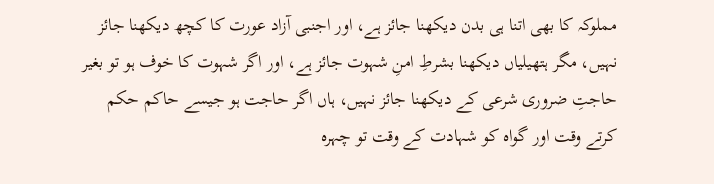مملوکہ کا بھی اتنا ہی بدن دیکھنا جائز ہے، اور اجنبی آزاد عورت کا کچھ دیکھنا جائز نہیں، مگر ہتھیلیاں دیکھنا بشرطِ امنِ شہوت جائز ہے، اور اگر شہوت کا خوف ہو تو بغیر حاجتِ ضروری شرعی کے دیکھنا جائز نہیں، ہاں اگر حاجت ہو جیسے حاکم حکم کرتے وقت اور گواہ کو شہادت کے وقت تو چہرہ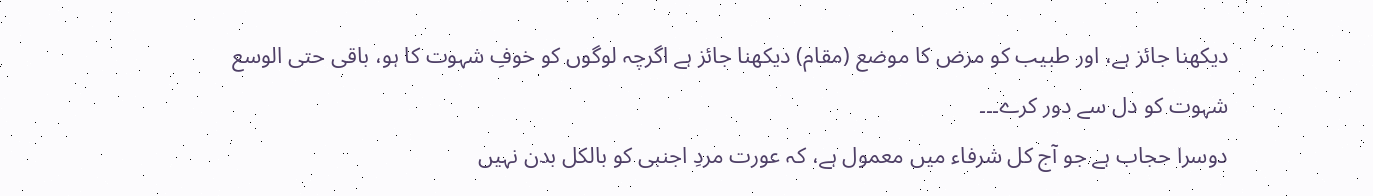دیکھنا جائز ہے، اور طبیب کو مرض کا موضع (مقام) دیکھنا جائز ہے اگرچہ لوگوں کو خوفِ شہوت کا ہو، باقی حتی الوسع شہوت کو دل سے دور کرے۔۔۔
دوسرا حجاب ہے جو آج کل شرفاء میں معمول ہے، کہ عورت مردِ اجنبی کو بالکل بدن نہیں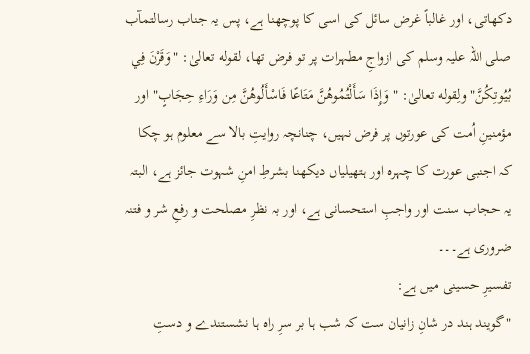دکھاتی، اور غالباً غرض سائل کی اسی کا پوچھنا ہے، پس یہ جناب رسالتمآب صلی اللہ علیہ وسلم کی ازواجِ مطہرات پر تو فرض تھا، لقوله تعالیٰ: "وَقَرْنَ فِي بُيُوتِكُنَّ"ولِقوله تعالیٰ: "وَإِذَا سَأَلْتُمُوهُنَّ مَتَاعًا فَاسْأَلُوهُنَّ مِن وَرَاءِ حِجَابٍ" اور مؤمنینِ اُمت کی عورتوں پر فرض نہیں، چنانچہ روایتِ بالا سے معلوم ہو چکا کہ اجنبی عورت کا چہرہ اور ہتھیلیاں دیکھنا بشرطِ امنِ شہوت جائز ہے، البتہ یہ حجاب سنت اور واجبِ استحسانی ہے، اور بہ نظرِ مصلحت و رفعِ شر و فتنہ ضروری ہے۔۔۔
تفسیرِ حسینی میں ہے:
"گویند ہند در شانِ زانیان ست کہ شب ہا بر سرِ راہ ہا نشستندے و دستِ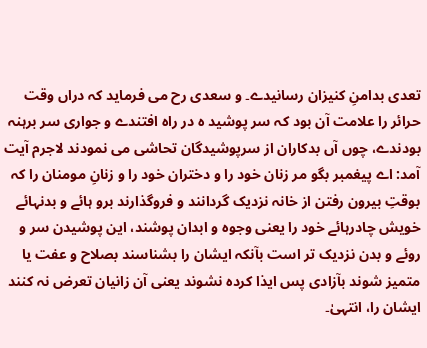تعدی بدامنِ کنیزان رسانیدے۔ و سعدی رح می فرماید کہ دراں وقت حرائر را علامت آن بود کہ سر پوشید ہ در راہ افتندے و جواری سر برہنہ بودندے، چوں آں بدکاران از سرپوشیدگان تحاشی می نمودند لاجرم آیت آمد: اے پیغمبر بگو مر زنان خود را و دختران خود را و زنانِ مومنان را کہ بوقتِ بیرون رفتن از خانہ نزدیک گردانند و فروگذارند برو ہائے و بدنہائے خویش چادرہائے خود را یعنی وجوہ و ابدان پوشند، این پوشیدن سر و روئے و بدن نزدیک تر است بآنکہ ایشان را بشناسند بصلاح و عفت یا متمیز شوند بآزادی پس ایذا کردہ نشوند یعنی آن زانیان تعرض نہ کنند ایشان را، انتہیٰ۔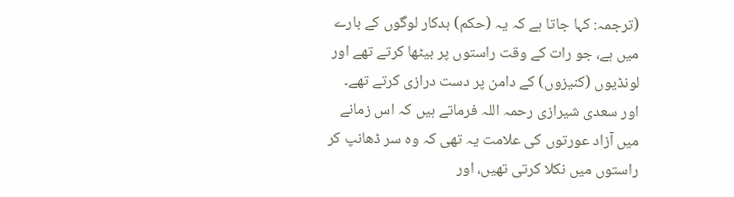(ترجمہ: کہا جاتا ہے کہ یہ (حکم) بدکار لوگوں کے بارے میں ہے، جو رات کے وقت راستوں پر بیٹھا کرتے تھے اور لونڈیوں (کنیزوں) کے دامن پر دست درازی کرتے تھے۔ اور سعدی شیرازی رحمہ اللہ فرماتے ہیں کہ اس زمانے میں آزاد عورتوں کی علامت یہ تھی کہ وہ سر ڈھانپ کر راستوں میں نکلا کرتی تھیں، اور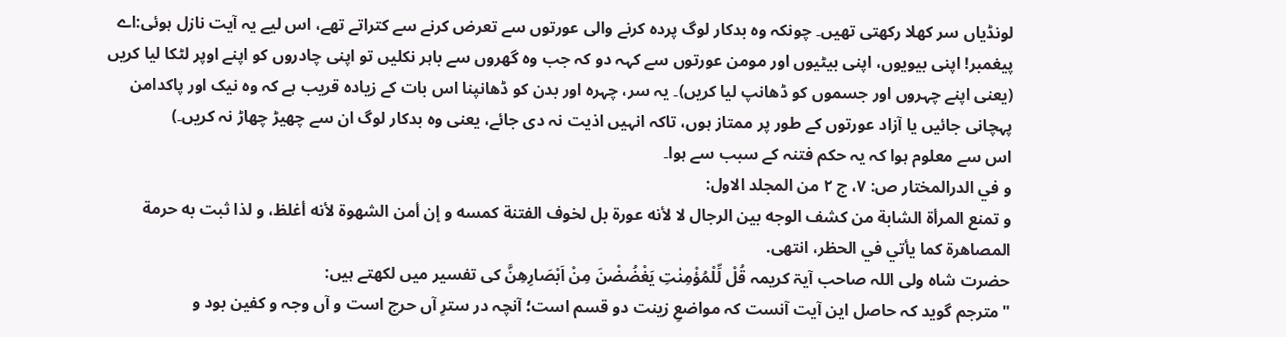لونڈیاں سر کھلا رکھتی تھیں۔ چونکہ وہ بدکار لوگ پردہ کرنے والی عورتوں سے تعرض کرنے سے کتراتے تھے، اس لیے یہ آیت نازل ہوئی:اے پیغمبر! اپنی بیویوں، اپنی بیٹیوں اور مومن عورتوں سے کہہ دو کہ جب وہ گھروں سے باہر نکلیں تو اپنی چادروں کو اپنے اوپر لٹکا لیا کریں (یعنی اپنے چہروں اور جسموں کو ڈھانپ لیا کریں)۔ یہ سر، چہرہ اور بدن کو ڈھانپنا اس بات کے زیادہ قریب ہے کہ وہ نیک اور پاکدامن پہچانی جائیں یا آزاد عورتوں کے طور پر ممتاز ہوں، تاکہ انہیں اذیت نہ دی جائے، یعنی وہ بدکار لوگ ان سے چھیڑ چھاڑ نہ کریں۔)
اس سے معلوم ہوا کہ یہ حکم فتنہ کے سبب سے ہوا۔
و في الدرالمختار ص: ۷، ج ۲ من المجلد الاول:
و تمنع المرأۃ الشابة من كشف الوجه بین الرجال لا لأنه عورۃ بل لخوف الفتنة كمسه و إن أمن الشھوۃ لأنه أغلظ، و لذا ثبت به حرمة المصاهرة کما یأتي في الحظر، انتهى.
حضرت شاہ ولی اللہ صاحب آیۃ کریمہ قُلْ لِّلْمُؤْمِنٰتِ یَغْضُضْنَ مِنْ اَبْصَارِھِنَّ کی تفسیر میں لکھتے ہیں:
"مترجم گوید کہ حاصل این آیت آنست کہ مواضعِ زینت دو قسم است؛ آنچہ در سترِ آں حرج است و آں وجہ و کفین بود و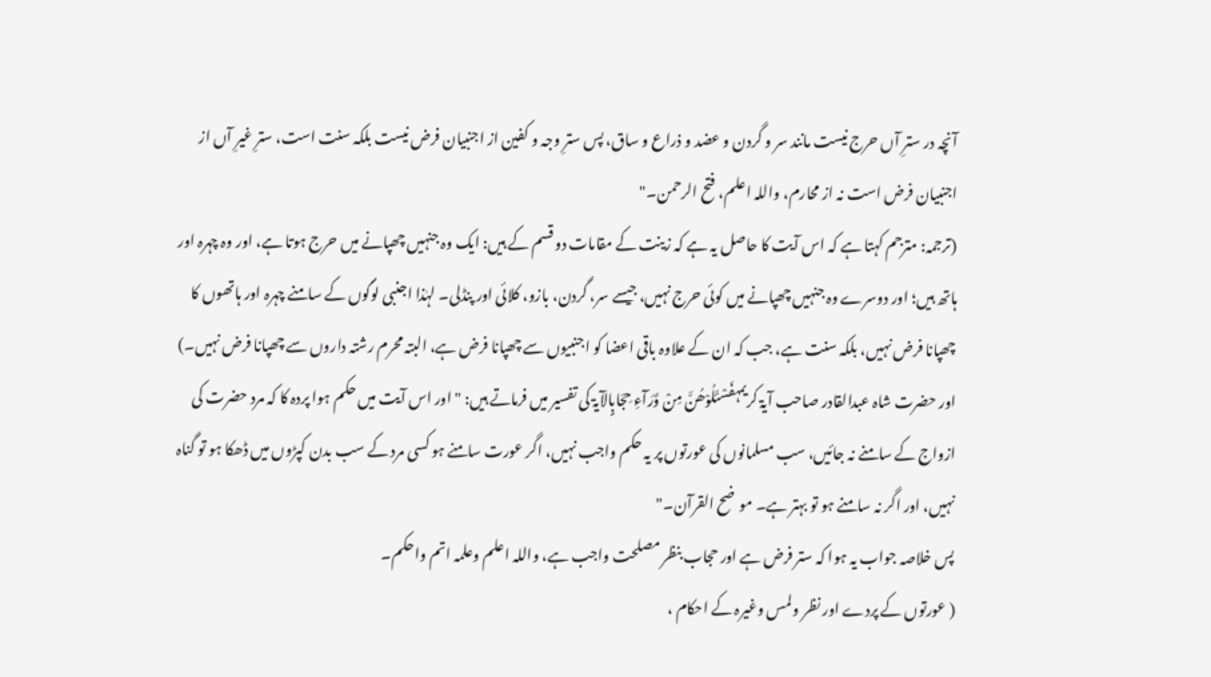آنچہ در سترِ آں حرج نیست مانند سر و گردن و عضد و ذراع و ساق، پس سترِ وجہ و کفین از اجنبیان فرض نیست بلکہ سنت است، سترِ غیرِ آں از اجنبیان فرض است نہ از محارم، واللہ اعلم، فتح الرحمن۔"
(ترجمہ: مترجم کہتا ہے کہ اس آیت کا حاصل یہ ہے کہ زینت کے مقامات دو قسم کے ہیں: ایک وہ جنہیں چھپانے میں حرج ہوتا ہے، اور وہ چہرہ اور ہاتھ ہیں؛ اور دوسرے وہ جنہیں چھپانے میں کوئی حرج نہیں، جیسے سر، گردن، بازو، کلائی اور پنڈلی۔ لہٰذا اجنبی لوگوں کے سامنے چہرہ اور ہاتھوں کا چھپانا فرض نہیں، بلکہ سنت ہے، جب کہ ان کے علاوہ باقی اعضا کو اجنبیوں سے چھپانا فرض ہے، البتہ محرم رشتہ داروں سے چھپانا فرض نہیں۔)
اور حضرت شاہ عبدالقادر صاحب آیۃ کریمہفَسْئَلُوْھُنَّ مِنْ وَّرَآءِ حِجَابٍالآیۃ کی تفسیر میں فرماتے ہیں: "اور اس آیت میں حکم ہوا پردہ کا کہ مرد حضرت کی ازواج کے سامنے نہ جائیں، سب مسلمانوں کی عورتوں پر یہ حکم واجب نہیں، اگر عورت سامنے ہو کسی مرد کے سب بدن کپڑوں میں ڈھکا ہو تو گناہ نہیں، اور اگر نہ سامنے ہو تو بہتر ہے۔ موضح القرآن۔"
پس خلاصہ جواب یہ ہوا کہ ستر فرض ہے اور حجاب بنظر مصلحت واجب ہے، واللہ اعلم وعلمہ اتم واحکم۔
( عورتوں کے پردے اور نظر ولمس وغیرہ کے احکام ،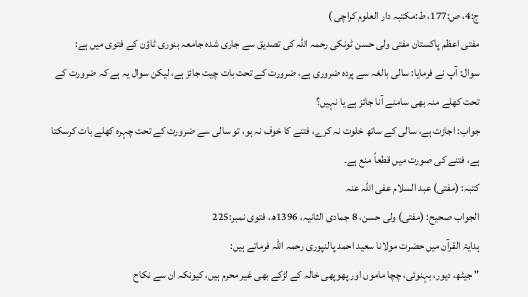ج:4، ص:177، ط:مکتبہ دار العلوم کراچی )
مفتی اعظم پاکستان مفتی ولی حسن ٹونکی رحمہ اللہ کی تصدیق سے جاری شدہ جامعہ بنوری ٹاؤن کے فتوی میں ہے:
سوال: آپ نے فرمایا: سالی بالغہ سے پردہ ضروری ہے، ضرورت کے تحت بات چیت جائز ہے، لیکن سوال یہ ہے کہ ضرورت کے تحت کھلے منہ بھی سامنے آنا جائز ہے یا نہیں؟
جواب: اجازت ہے، سالی کے ساتھ خلوت نہ کرے، فتنے کا خوف نہ ہو، تو سالی سے ضرورت کے تحت چہرہ کھلے بات کرسکتا ہے، فتنے کی صورت میں قطعاً منع ہے۔
کتبہ: (مفتی) عبد السلام عفی اللہ عنہ
الجواب صحیح: (مفتی) ولی حسن، 8 جمادی الثانیہ، 1396ھ، فتوی نمبر:225
ہدایۃ القرآن میں حضرت مولانا سعید احمد پالنپوری رحمہ اللہ فرماتے ہیں:
" جیٹھ، دیور، بہنوئی، چچا ماموں اور پھوپھی خالہ کے لڑکے بھی غیر محرم ہیں، کیونکہ ان سے نکاح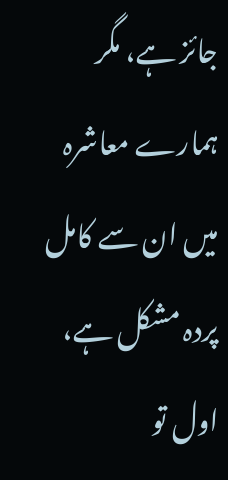جائز ہے، مگر ہمارے معاشرہ میں ان سے کامل پردہ مشکل ہے، اول تو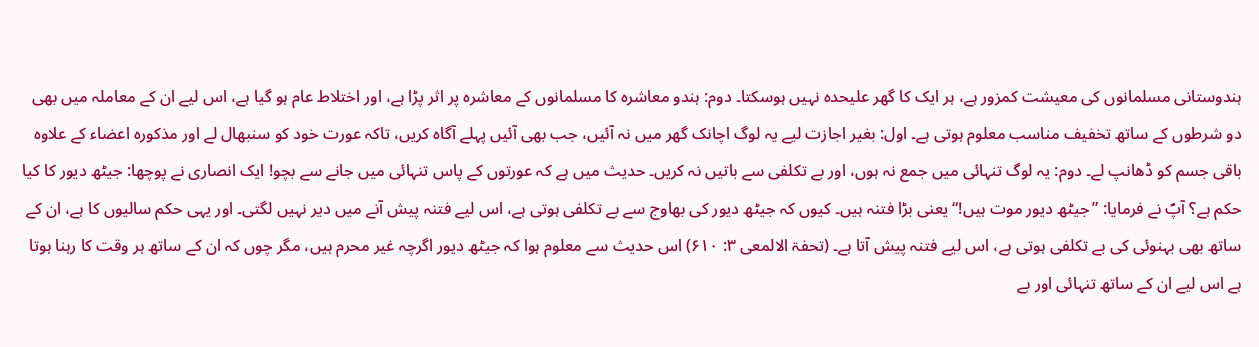ہندوستانی مسلمانوں کی معیشت کمزور ہے، ہر ایک کا گھر علیحدہ نہیں ہوسکتا۔ دوم: ہندو معاشرہ کا مسلمانوں کے معاشرہ پر اثر پڑا ہے، اور اختلاط عام ہو گیا ہے، اس لیے ان کے معاملہ میں بھی دو شرطوں کے ساتھ تخفیف مناسب معلوم ہوتی ہے۔ اول: بغیر اجازت لیے یہ لوگ اچانک گھر میں نہ آئیں، جب بھی آئیں پہلے آگاہ کریں، تاکہ عورت خود کو سنبھال لے اور مذکورہ اعضاء کے علاوہ باقی جسم کو ڈھانپ لے۔ دوم: یہ لوگ تنہائی میں جمع نہ ہوں، اور بے تکلفی سے باتیں نہ کریں۔ حدیث میں ہے کہ عورتوں کے پاس تنہائی میں جانے سے بچو! ایک انصاری نے پوچھا: جیٹھ دیور کا کیا حکم ہے؟ آپؐ نے فرمایا: ”جیٹھ دیور موت ہیں!“ یعنی بڑا فتنہ ہیں۔ کیوں کہ جیٹھ دیور کی بھاوج سے بے تکلفی ہوتی ہے، اس لیے فتنہ پیش آنے میں دیر نہیں لگتی۔ اور یہی حکم سالیوں کا ہے، ان کے ساتھ بھی بہنوئی کی بے تکلفی ہوتی ہے، اس لیے فتنہ پیش آتا ہے۔ (تحفۃ الالمعی ۳: ۶۱۰) اس حدیث سے معلوم ہوا کہ جیٹھ دیور اگرچہ غیر محرم ہیں، مگر چوں کہ ان کے ساتھ ہر وقت کا رہنا ہوتا ہے اس لیے ان کے ساتھ تنہائی اور بے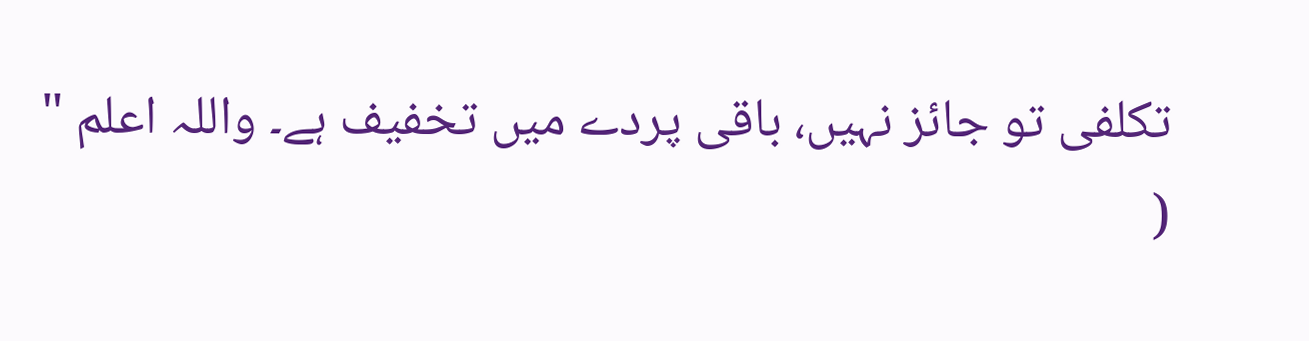تکلفی تو جائز نہیں، باقی پردے میں تخفیف ہے۔ واللہ اعلم "
(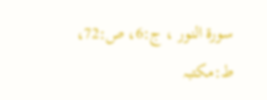سورۃ النور ، ج:6، ص:72، ط:مکتبہ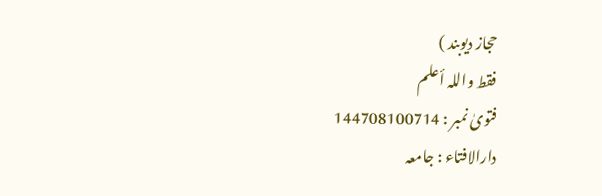حجاز دیوبند )
فقط واللہ أعلم
فتویٰ نمبر : 144708100714
دارالافتاء : جامعہ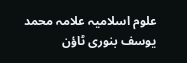علوم اسلامیہ علامہ محمد یوسف بنوری ٹاؤن